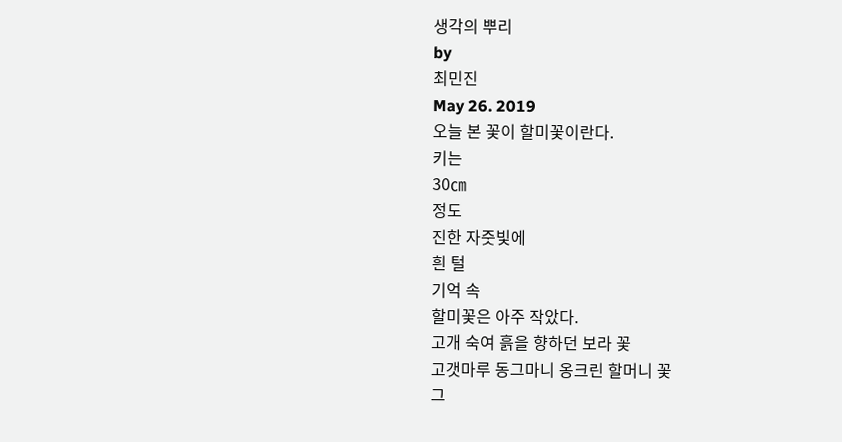생각의 뿌리
by
최민진
May 26. 2019
오늘 본 꽃이 할미꽃이란다.
키는
30㎝
정도
진한 자줏빛에
흰 털
기억 속
할미꽃은 아주 작았다.
고개 숙여 흙을 향하던 보라 꽃
고갯마루 동그마니 옹크린 할머니 꽃
그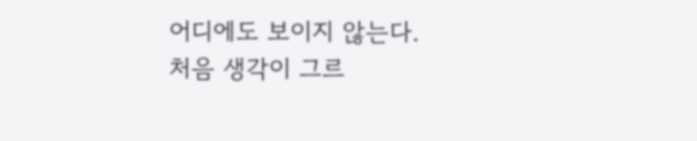어디에도 보이지 않는다.
처음 생각이 그르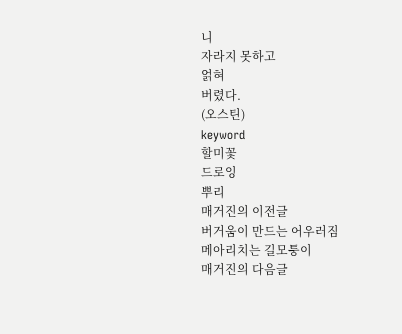니
자라지 못하고
얽혀
버렸다.
(오스틴)
keyword
할미꽃
드로잉
뿌리
매거진의 이전글
버거움이 만드는 어우러짐
메아리치는 길모퉁이
매거진의 다음글